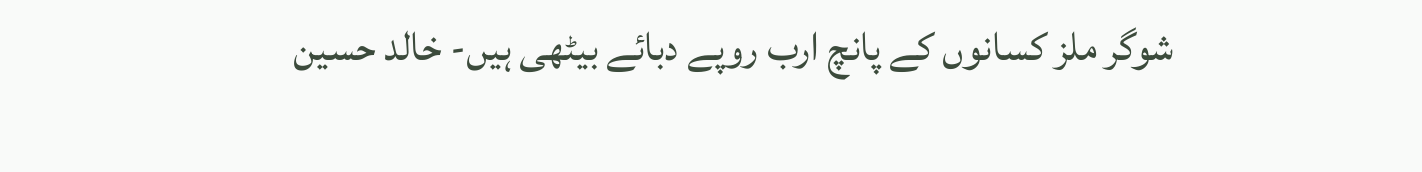شوگر ملز کسانوں کے پانچ ارب روپے دبائے بیٹھی ہیں- خالد حسین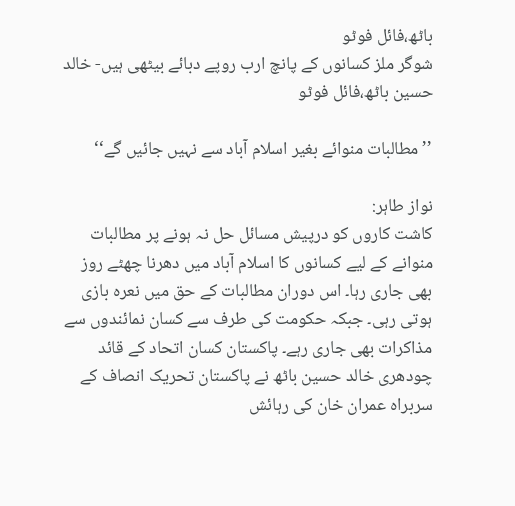باٹھ،فائل فوٹو
شوگر ملز کسانوں کے پانچ ارب روپے دبائے بیٹھی ہیں- خالد حسین باٹھ،فائل فوٹو

’’مطالبات منوائے بغیر اسلام آباد سے نہیں جائیں گے‘‘

نواز طاہر:
کاشت کاروں کو درپیش مسائل حل نہ ہونے پر مطالبات منوانے کے لیے کسانوں کا اسلام آباد میں دھرنا چھٹے روز بھی جاری رہا۔ اس دوران مطالبات کے حق میں نعرہ بازی ہوتی رہی۔ جبکہ حکومت کی طرف سے کسان نمائندوں سے مذاکرات بھی جاری رہے۔ پاکستان کسان اتحاد کے قائد چودھری خالد حسین باٹھ نے پاکستان تحریک انصاف کے سربراہ عمران خان کی رہائش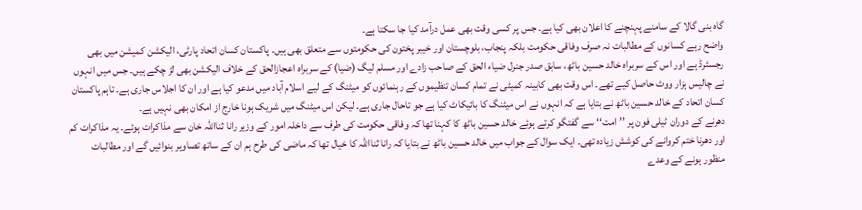گاہ بنی گالا کے سامنے پہنچنے کا اعلان بھی کیا ہے۔ جس پر کسی وقت بھی عمل درآمد کیا جا سکتا ہے۔
واضح رہے کسانوں کے مطالبات نہ صرف وفاقی حکومت بلکہ پنجاب، بلوچستان اور خیبر پختون کی حکومتوں سے متعلق بھی ہیں۔ پاکستان کسان اتحاد پارٹی، الیکشن کمیشن میں بھی رجسٹرڈ ہے اور اس کے سربراہ خالد حسین باٹھ، سابق صدر جنرل ضیاء الحق کے صاحب زادے اور مسلم لیگ (ضیا) کے سربراہ اعجازالحق کے خلاف الیکشن بھی لڑ چکے ہیں۔ جس میں انہوں نے چالیس ہزار ووٹ حاصل کیے تھے۔ اس وقت بھی کابینہ کمیٹی نے تمام کسان تنظیموں کے رہنمائوں کو میٹنگ کے لیے اسلام آباد میں مدعو کیا ہے اور ان کا اجلاس جاری ہے۔ تاہم پاکستان کسان اتحاد کے خالد حسین باٹھ نے بتایا ہے کہ انہوں نے اس میٹنگ کا بائیکاٹ کیا ہے جو تاحال جاری ہے۔ لیکن اس میٹنگ میں شریک ہونا خارج از امکان بھی نہیں ہے۔
دھرنے کے دوران ٹیلی فون پر ’’امت‘‘ سے گفتگو کرتے ہوئے خالد حسین باٹھ کا کہنا تھا کہ وفاقی حکومت کی طرف سے داخلہ امور کے وزیر رانا ثنااللہ خان سے مذاکرات ہوئے۔ یہ مذاکرات کم اور دھرنا ختم کروانے کی کوشش زیادہ تھی۔ ایک سوال کے جواب میں خالد حسین باٹھ نے بتایا کہ رانا ثنااللہ کا خیال تھا کہ ماضی کی طرح ہم ان کے ساتھ تصاویر بنوائیں گے اور مطالبات منظور ہونے کے وعدے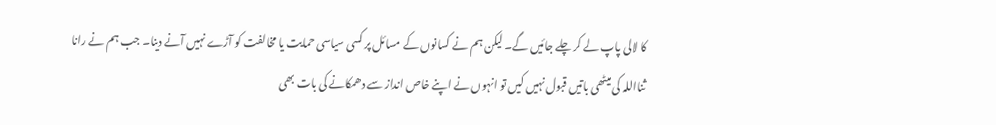کا لالی پاپ لے کر چلے جائیں گے۔ لیکن ہم نے کسانوں کے مسائل پر کسی سیاسی حمایت یا مخالفت کو آڑے نہیں آنے دینا۔ جب ہم نے رانا ثنااللہ کی میٹھی باتیں قبول نہیں کیں تو انہوں نے اپنے خاص انداز سے دھمکانے کی بات بھی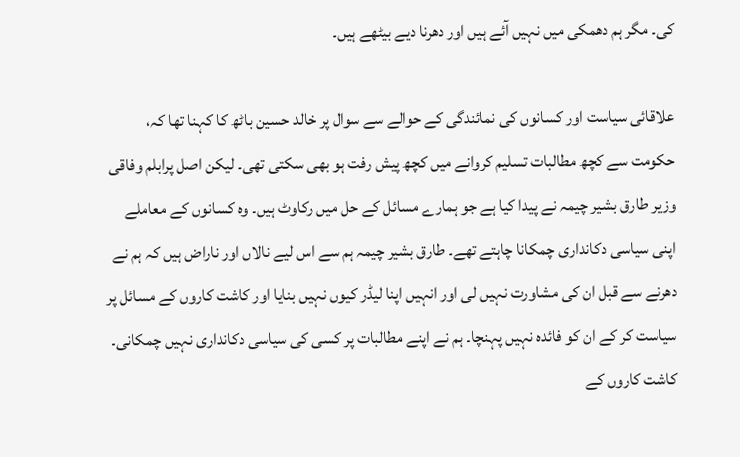کی۔ مگر ہم دھمکی میں نہیں آئے ہیں اور دھرنا دیے بیٹھے ہیں۔

علاقائی سیاست اور کسانوں کی نمائندگی کے حوالے سے سوال پر خالد حسین باٹھ کا کہنا تھا کہ، حکومت سے کچھ مطالبات تسلیم کروانے میں کچھ پیش رفت ہو بھی سکتی تھی۔ لیکن اصل پرابلم وفاقی وزیر طارق بشیر چیمہ نے پیدا کیا ہے جو ہمارے مسائل کے حل میں رکاوٹ ہیں۔ وہ کسانوں کے معاملے اپنی سیاسی دکانداری چمکانا چاہتے تھے۔ طارق بشیر چیمہ ہم سے اس لیے نالاں اور ناراض ہیں کہ ہم نے دھرنے سے قبل ان کی مشاورت نہیں لی اور انہیں اپنا لیڈر کیوں نہیں بنایا اور کاشت کاروں کے مسائل پر سیاست کر کے ان کو فائدہ نہیں پہنچا۔ ہم نے اپنے مطالبات پر کسی کی سیاسی دکانداری نہیں چمکانی۔ کاشت کاروں کے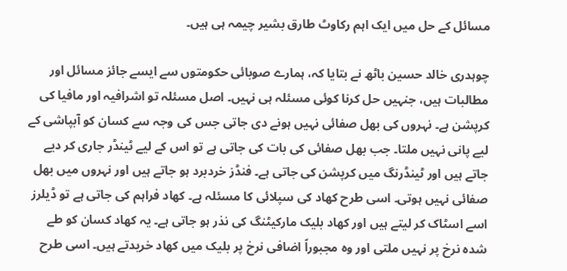مسائل کے حل میں ایک اہم رکاوٹ طارق بشیر چیمہ ہی ہیں۔

چوہدری خالد حسین باٹھ نے بتایا کہ، ہمارے صوبائی حکومتوں سے ایسے جائز مسائل اور مطالبات ہیں، جنہیں حل کرنا کوئی مسئلہ ہی نہیں۔ اصل مسئلہ تو اشرافیہ اور مافیا کی کرپشن ہے۔ نہروں کی بھل صفائی نہیں ہونے دی جاتی جس کی وجہ سے کسان کو آبپاشی کے لیے پانی نہیں ملتا۔ جب بھل صفائی کی بات کی جاتی ہے تو اس کے لیے ٹینڈر جاری کر دیے جاتے ہیں اور ٹینڈرنگ میں کرپشن کی جاتی ہے۔ فنڈز خردبرد ہو جاتے ہیں اور نہروں میں بھل صفائی نہیں ہوتی۔ اسی طرح کھاد کی سپلائی کا مسئلہ ہے۔ کھاد فراہم کی جاتی ہے تو ڈیلرز اسے اسٹاک کر لیتے ہیں اور کھاد بلیک مارکیٹنگ کی نذر ہو جاتی ہے۔ یہ کھاد کسان کو طے شدہ نرخ پر نہیں ملتی اور وہ مجبوراً اضافی نرخ پر بلیک میں کھاد خریدتے ہیں۔ اسی طرح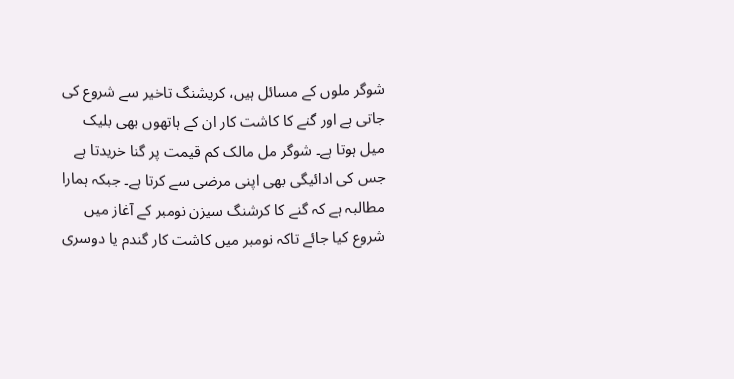شوگر ملوں کے مسائل ہیں، کریشنگ تاخیر سے شروع کی جاتی ہے اور گنے کا کاشت کار ان کے ہاتھوں بھی بلیک میل ہوتا ہے۔ شوگر مل مالک کم قیمت پر گنا خریدتا ہے جس کی ادائیگی بھی اپنی مرضی سے کرتا ہے۔ جبکہ ہمارا مطالبہ ہے کہ گنے کا کرشنگ سیزن نومبر کے آغاز میں شروع کیا جائے تاکہ نومبر میں کاشت کار گندم یا دوسری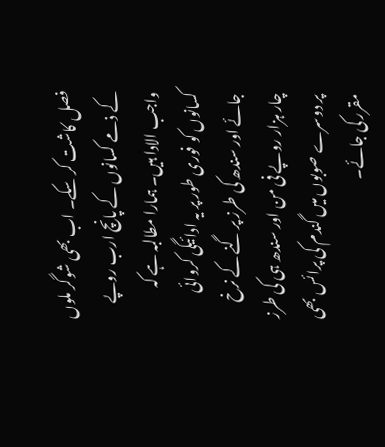فصل کاشت کر سکے۔ اب بھی شوگر ملوں کے ذمے کسانوں کے پانچ ارب روپے واجب الادا ہیں۔ ہمارا مطالبہ ہے کہ کسانوں کو فوری طور پر یہ ادائیگی کروائی جائے اور سندھ کی طرز پر گنے کے نرخ چار ہزار روپے فی من اور سندھ ہی کی طرز پر دوسرے صوبوں میں گندم کی پرائس بھی مقرر کی جائے۔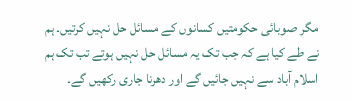مگر صوبائی حکومتیں کسانوں کے مسائل حل نہیں کرتیں۔ ہم نے طے کیا ہے کہ جب تک یہ مسائل حل نہیں ہوتے تب تک ہم اسلام آباد سے نہیں جائیں گے اور دھرنا جاری رکھیں گے۔